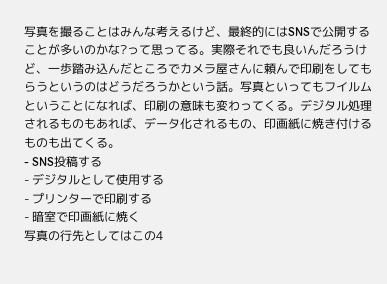写真を撮ることはみんな考えるけど、最終的にはSNSで公開することが多いのかな?って思ってる。実際それでも良いんだろうけど、一歩踏み込んだところでカメラ屋さんに頼んで印刷をしてもらうというのはどうだろうかという話。写真といってもフイルムということになれば、印刷の意味も変わってくる。デジタル処理されるものもあれば、データ化されるもの、印画紙に焼き付けるものも出てくる。
- SNS投稿する
- デジタルとして使用する
- プリンターで印刷する
- 暗室で印画紙に焼く
写真の行先としてはこの4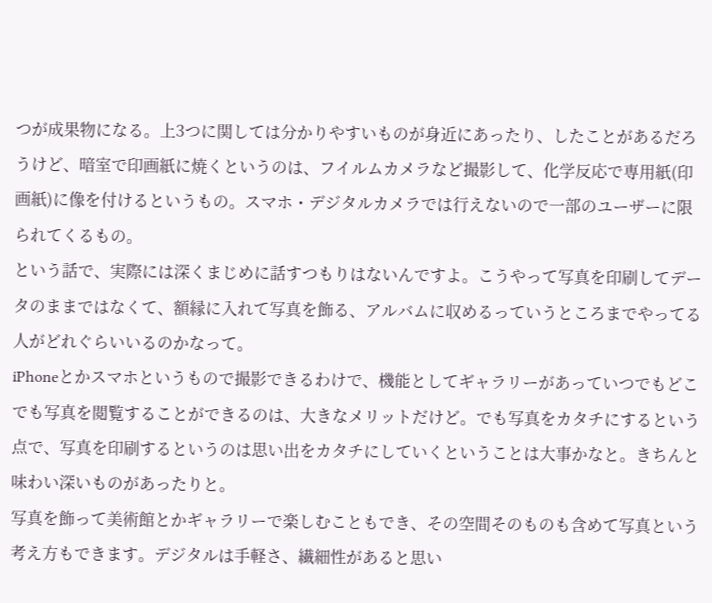つが成果物になる。上3つに関しては分かりやすいものが身近にあったり、したことがあるだろうけど、暗室で印画紙に焼くというのは、フイルムカメラなど撮影して、化学反応で専用紙(印画紙)に像を付けるというもの。スマホ・デジタルカメラでは行えないので一部のユーザーに限られてくるもの。
という話で、実際には深くまじめに話すつもりはないんですよ。こうやって写真を印刷してデータのままではなくて、額縁に入れて写真を飾る、アルバムに収めるっていうところまでやってる人がどれぐらいいるのかなって。
iPhoneとかスマホというもので撮影できるわけで、機能としてギャラリーがあっていつでもどこでも写真を閲覧することができるのは、大きなメリットだけど。でも写真をカタチにするという点で、写真を印刷するというのは思い出をカタチにしていくということは大事かなと。きちんと味わい深いものがあったりと。
写真を飾って美術館とかギャラリーで楽しむこともでき、その空間そのものも含めて写真という考え方もできます。デジタルは手軽さ、繊細性があると思い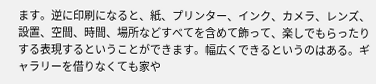ます。逆に印刷になると、紙、プリンター、インク、カメラ、レンズ、設置、空間、時間、場所などすべてを含めて飾って、楽しでもらったりする表現するということができます。幅広くできるというのはある。ギャラリーを借りなくても家や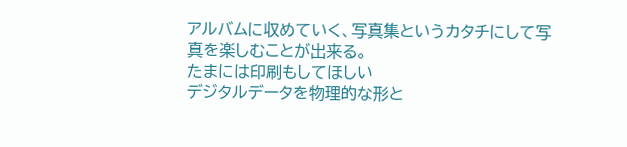アルバムに収めていく、写真集というカタチにして写真を楽しむことが出来る。
たまには印刷もしてほしい
デジタルデータを物理的な形と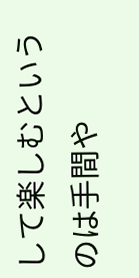して楽しむというのは手間や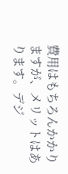費用はもちろんかかりますが、メリットはあります。デジ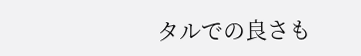タルでの良さも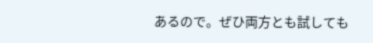あるので。ぜひ両方とも試しても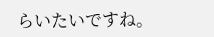らいたいですね。